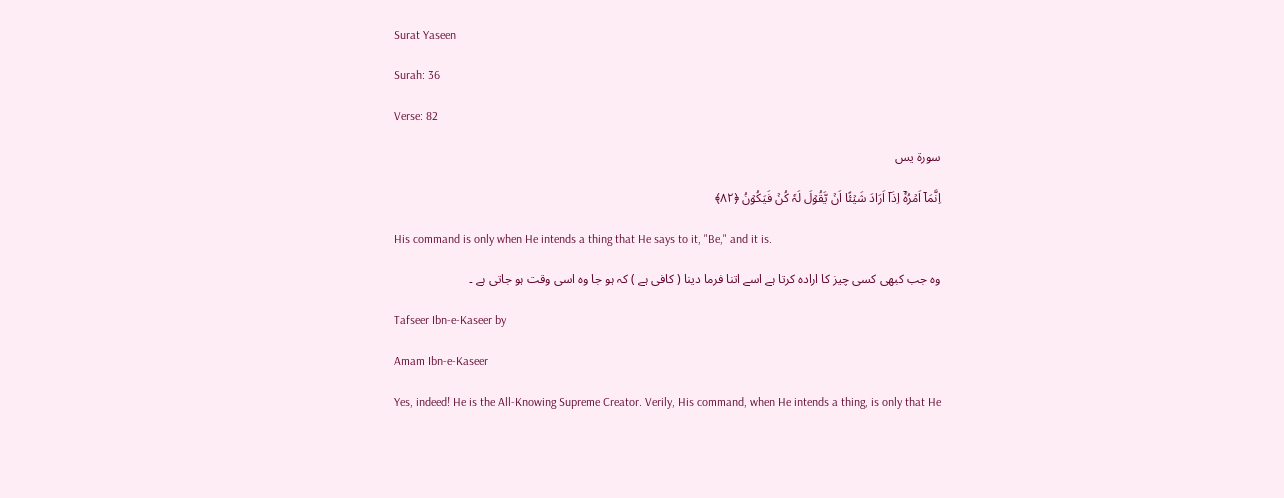Surat Yaseen

Surah: 36

Verse: 82

سورة يس

اِنَّمَاۤ اَمۡرُہٗۤ اِذَاۤ اَرَادَ شَیۡئًا اَنۡ یَّقُوۡلَ لَہٗ کُنۡ فَیَکُوۡنُ ﴿۸۲﴾

His command is only when He intends a thing that He says to it, "Be," and it is.

وہ جب کبھی کسی چیز کا ارادہ کرتا ہے اسے اتنا فرما دینا ( کافی ہے ) کہ ہو جا وہ اسی وقت ہو جاتی ہے ۔

Tafseer Ibn-e-Kaseer by

Amam Ibn-e-Kaseer

Yes, indeed! He is the All-Knowing Supreme Creator. Verily, His command, when He intends a thing, is only that He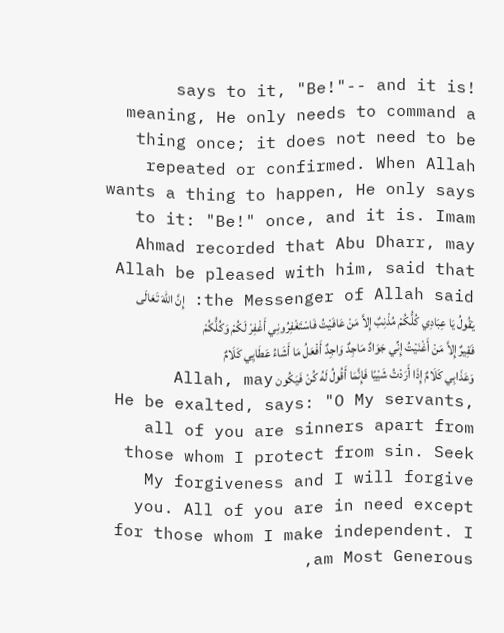says to it, "Be!"-- and it is! meaning, He only needs to command a thing once; it does not need to be repeated or confirmed. When Allah wants a thing to happen, He only says to it: "Be!" once, and it is. Imam Ahmad recorded that Abu Dharr, may Allah be pleased with him, said that the Messenger of Allah said: إِنَّ اللهَ تَعَالَى يَقُولُ يَا عِبَادِي كُلُّكُمْ مُذْنِبٌ إِلاَّ مَنْ عَافَيْتُ فَاسْتَغْفِرُونِي أَغْفِرْ لَكُمْ وَكُلُّكُمْ فَقِيرٌ إِلاَّ مَنْ أَغْنَيْتُ إِنِّي جَوَادٌ مَاجِدٌ وَاجِدٌ أَفْعَلُ مَا أَشَاءُ عَطَايِي كَلَامٌ وَعَذَابِي كَلَامٌ إِذَا أَرَدْتُ شَيْيًا فَإِنَّمَا أَقُولُ لَهُ كُنْ فَيَكُون Allah, may He be exalted, says: "O My servants, all of you are sinners apart from those whom I protect from sin. Seek My forgiveness and I will forgive you. All of you are in need except for those whom I make independent. I am Most Generous,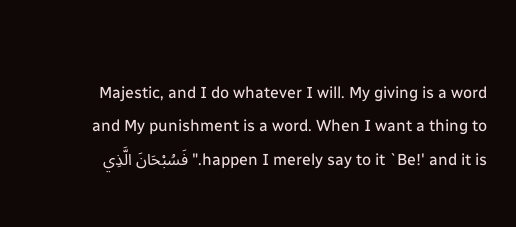Majestic, and I do whatever I will. My giving is a word and My punishment is a word. When I want a thing to happen I merely say to it `Be!' and it is." فَسُبْحَانَ الَّذِي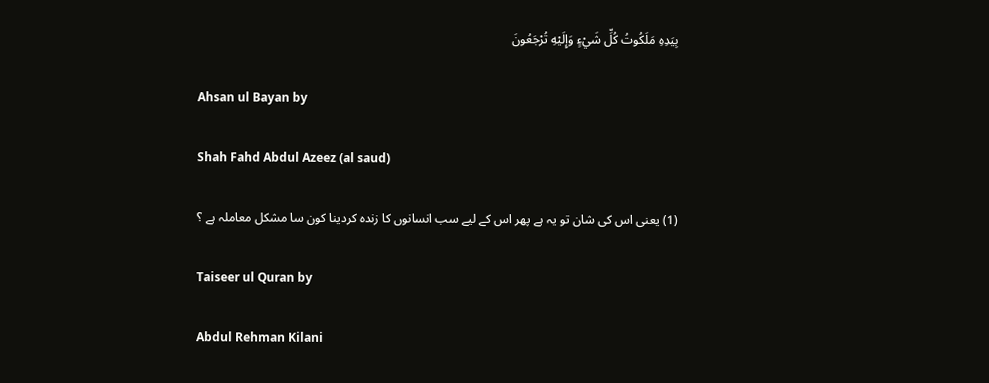بِيَدِهِ مَلَكُوتُ كُلِّ شَيْءٍ وَإِلَيْهِ تُرْجَعُونَ

Ahsan ul Bayan by

Shah Fahd Abdul Azeez (al saud)

(1) یعنی اس کی شان تو یہ ہے پھر اس کے لیے سب انسانوں کا زندہ کردینا کون سا مشکل معاملہ ہے ؟

Taiseer ul Quran by

Abdul Rehman Kilani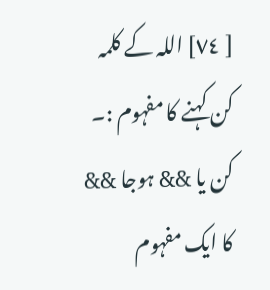[ ٧٤] اللہ کے کلمہ کن کہنے کا مفہوم :۔ کن یا && ہوجا && کا ایک مفہوم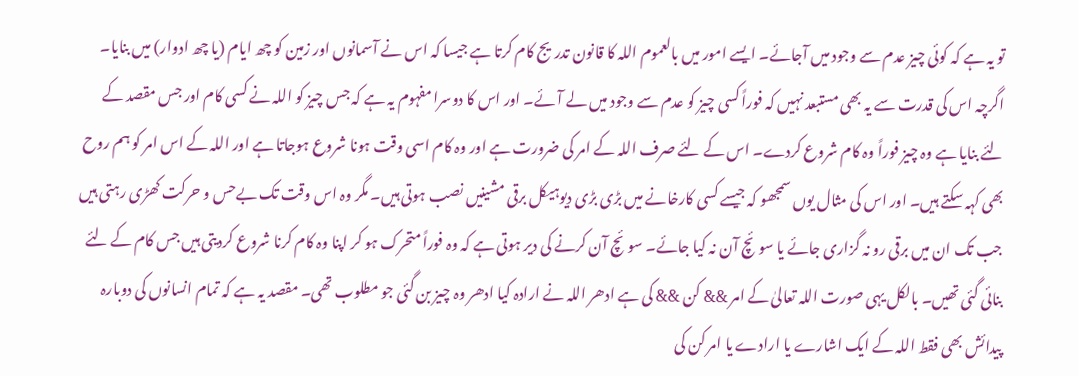تو یہ ہے کہ کوئی چیز عدم سے وجود میں آجائے۔ ایسے امور میں بالعموم اللہ کا قانون تدریج کام کرتا ہے جیسا کہ اس نے آسمانوں اور زمین کو چھ ایام (یا چھ ادوار) میں بنایا۔ اگرچہ اس کی قدرت سے یہ بھی مستبعد نہیں کہ فوراً کسی چیز کو عدم سے وجود میں لے آئے۔ اور اس کا دوسرا مفہوم یہ ہے کہ جس چیز کو اللہ نے کسی کام اور جس مقصد کے لئے بنایا ہے وہ چیز فوراً وہ کام شروع کردے۔ اس کے لئے صرف اللہ کے امر کی ضرورت ہے اور وہ کام اسی وقت ہونا شروع ہوجاتا ہے اور اللہ کے اس امر کو ہم روح بھی کہہ سکتے ہیں۔ اور اس کی مثال یوں سمجھو کہ جیسے کسی کارخانے میں بڑی بڑی دیوہیکل برقی مشینیں نصب ہوتی ہیں۔ مگر وہ اس وقت تک بےحس و حرکت کھڑی رہتی ہیں جب تک ان میں برقی رو نہ گزاری جائے یا سوئچ آن نہ کیا جائے۔ سوئچ آن کرنے کی دیر ہوتی ہے کہ وہ فوراً متحرک ہو کر اپنا وہ کام کرنا شروع کردیتی ہیں جس کام کے لئے بنائی گئی تھیں۔ بالکل یہی صورت اللہ تعالیٰ کے امر && کن && کی ہے ادھر اللہ نے ارادہ کیا ادھر وہ چیز بن گئی جو مطلوب تھی۔ مقصد یہ ہے کہ تمام انسانوں کی دوبارہ پیدائش بھی فقط اللہ کے ایک اشارے یا ارادے یا امر کن کی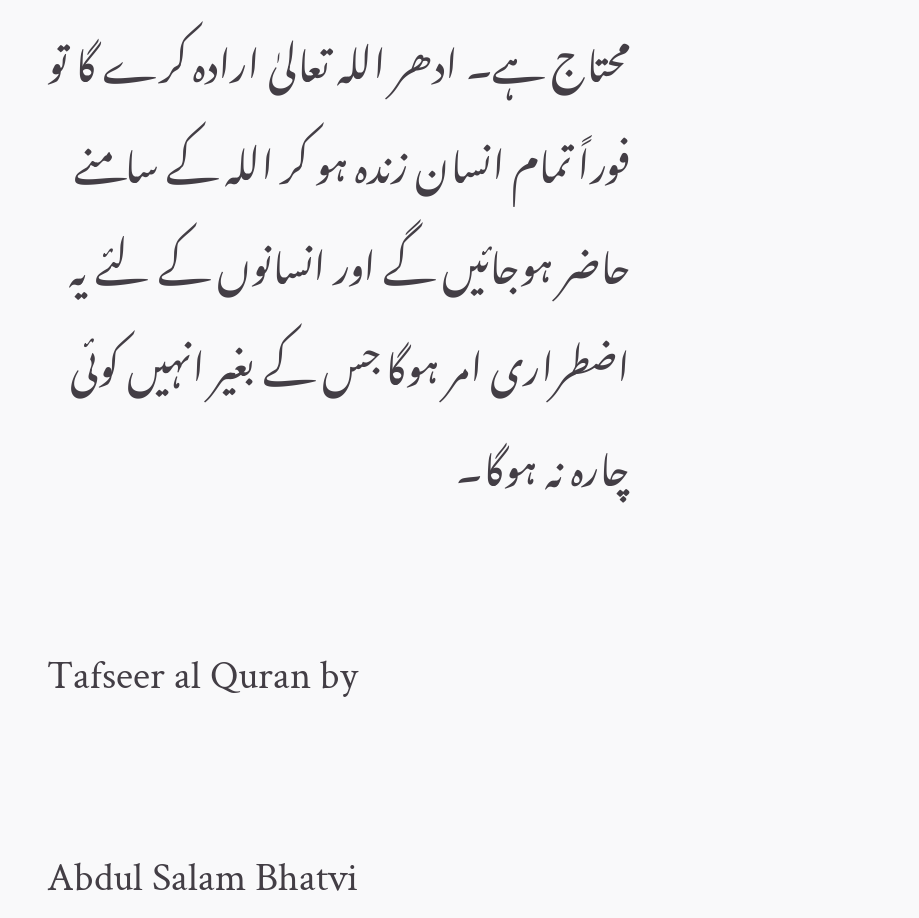محتاج ہے۔ ادھر اللہ تعالیٰ ارادہ کرے گا تو فوراً تمام انسان زندہ ہو کر اللہ کے سامنے حاضر ہوجائیں گے اور انسانوں کے لئے یہ اضطراری امر ہوگا جس کے بغیر انہیں کوئی چارہ نہ ہوگا۔

Tafseer al Quran by

Abdul Salam Bhatvi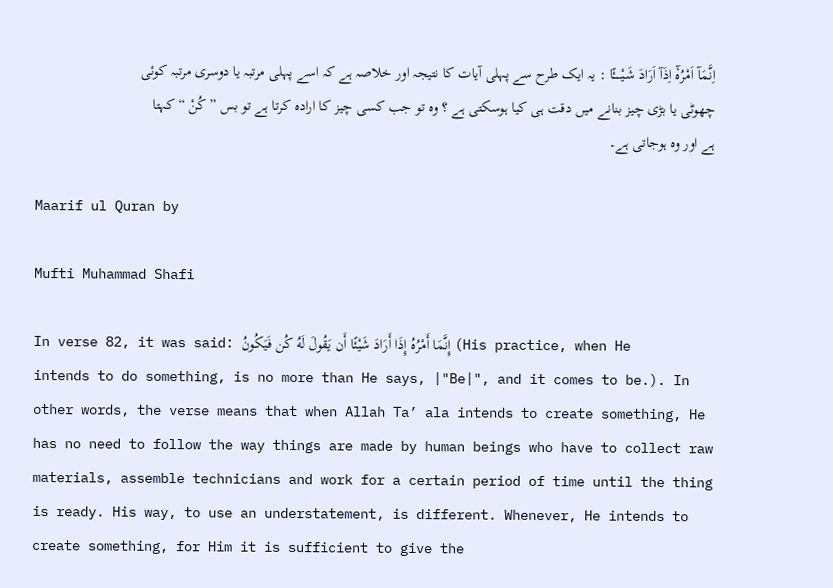اِنَّمَآ اَمْرُهٗٓ اِذَآ اَرَادَ شَـيْـــــًٔا : یہ ایک طرح سے پہلی آیات کا نتیجہ اور خلاصہ ہے کہ اسے پہلی مرتبہ یا دوسری مرتبہ کوئی چھوٹی یا بڑی چیز بنانے میں دقت ہی کیا ہوسکتی ہے ؟ وہ تو جب کسی چیز کا ارادہ کرتا ہے تو بس ” كُنْ “ کہتا ہے اور وہ ہوجاتی ہے۔

Maarif ul Quran by

Mufti Muhammad Shafi

In verse 82, it was said: إِنَّمَا أَمْرُ‌هُ إِذَا أَرَ‌ادَ شَيْئًا أَن يَقُولَ لَهُ كُن فَيَكُونُ (His practice, when He intends to do something, is no more than He says, |"Be|", and it comes to be.). In other words, the verse means that when Allah Ta’ ala intends to create something, He has no need to follow the way things are made by human beings who have to collect raw materials, assemble technicians and work for a certain period of time until the thing is ready. His way, to use an understatement, is different. Whenever, He intends to create something, for Him it is sufficient to give the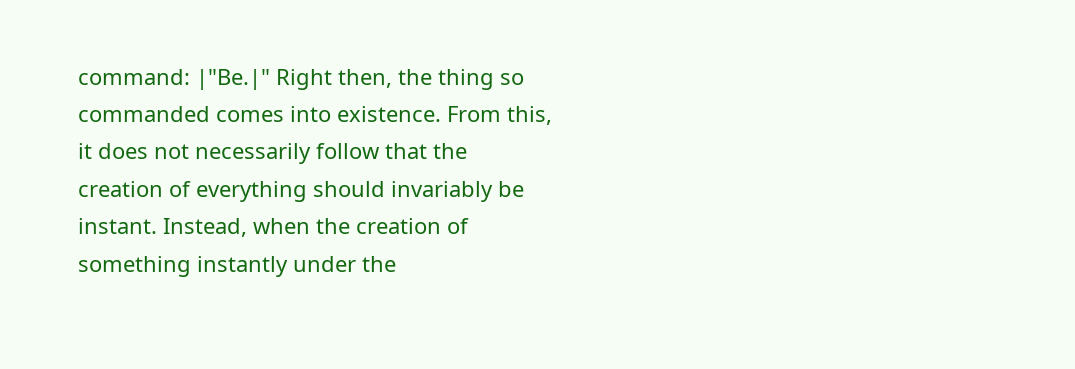command: |"Be.|" Right then, the thing so commanded comes into existence. From this, it does not necessarily follow that the creation of everything should invariably be instant. Instead, when the creation of something instantly under the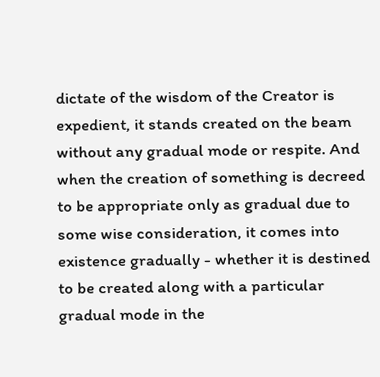dictate of the wisdom of the Creator is expedient, it stands created on the beam without any gradual mode or respite. And when the creation of something is decreed to be appropriate only as gradual due to some wise consideration, it comes into existence gradually - whether it is destined to be created along with a particular gradual mode in the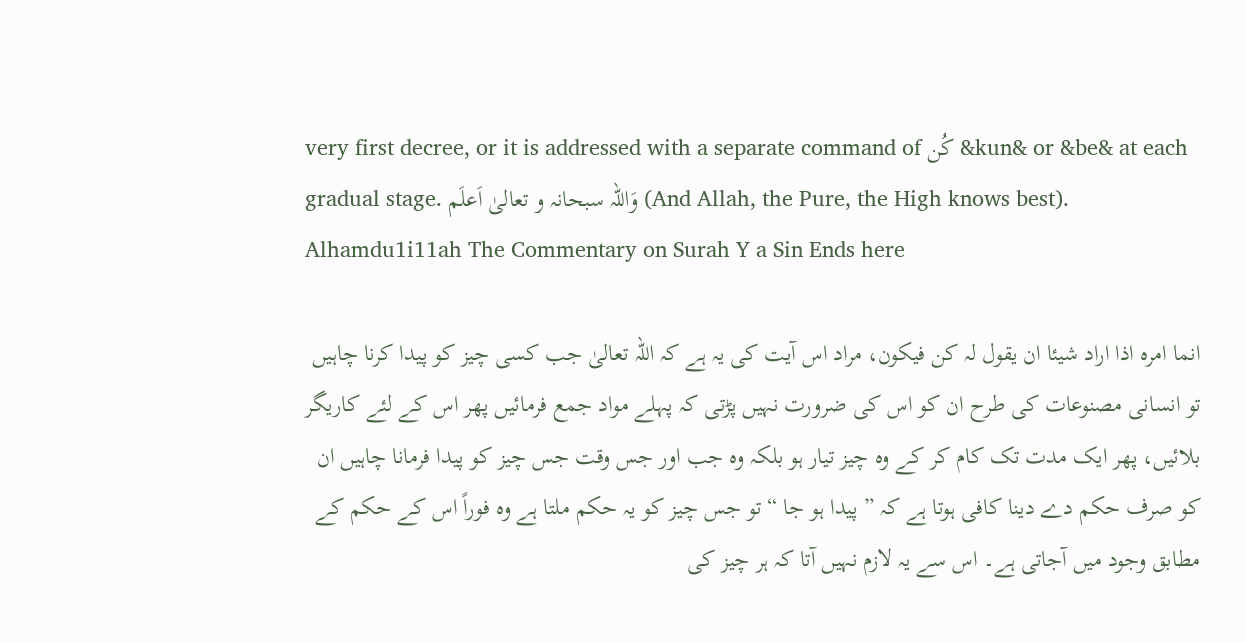very first decree, or it is addressed with a separate command of کُن &kun& or &be& at each gradual stage. وَاللہ سبحانہ و تعالیٰ اَعلَم (And Allah, the Pure, the High knows best). Alhamdu1i11ah The Commentary on Surah Y a Sin Ends here

انما امرہ اذا اراد شیئا ان یقول لہ کن فیکون، مراد اس آیت کی یہ ہے کہ اللہ تعالیٰ جب کسی چیز کو پیدا کرنا چاہیں تو انسانی مصنوعات کی طرح ان کو اس کی ضرورت نہیں پڑتی کہ پہلے مواد جمع فرمائیں پھر اس کے لئے کاریگر بلائیں، پھر ایک مدت تک کام کر کے وہ چیز تیار ہو بلکہ وہ جب اور جس وقت جس چیز کو پیدا فرمانا چاہیں ان کو صرف حکم دے دینا کافی ہوتا ہے کہ ” پیدا ہو جا “ تو جس چیز کو یہ حکم ملتا ہے وہ فوراً اس کے حکم کے مطابق وجود میں آجاتی ہے۔ اس سے یہ لازم نہیں آتا کہ ہر چیز کی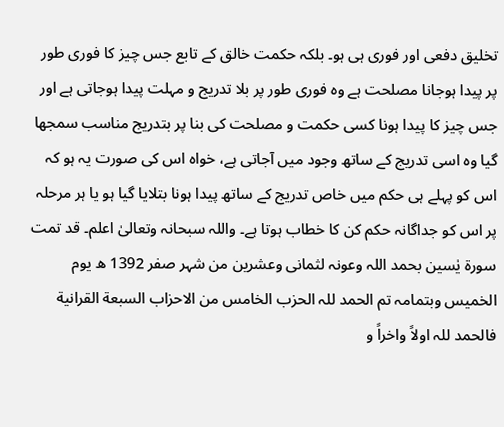تخلیق دفعی اور فوری ہی ہو۔ بلکہ حکمت خالق کے تابع جس چیز کا فوری طور پر پیدا ہوجانا مصلحت ہے وہ فوری طور پر بلا تدریج و مہلت پیدا ہوجاتی ہے اور جس چیز کا پیدا ہونا کسی حکمت و مصلحت کی بنا پر بتدریج مناسب سمجھا گیا وہ اسی تدریج کے ساتھ وجود میں آجاتی ہے، خواہ اس کی صورت یہ ہو کہ اس کو پہلے ہی حکم میں خاص تدریج کے ساتھ پیدا ہونا بتلایا گیا ہو یا ہر مرحلہ پر اس کو جداگانہ حکم کن کا خطاب ہوتا ہے۔ واللہ سبحانہ وتعالیٰ اعلم۔ قد تمت سورة یٰسین بحمد اللہ وعونہ لثمانی وعشرین من شہر صفر 1392 ھ یوم الخمیس وبتمامہ تم الحمد للہ الحزب الخامس من الاحزاب السبعة القرانیة فالحمد للہ اولاً واخراً و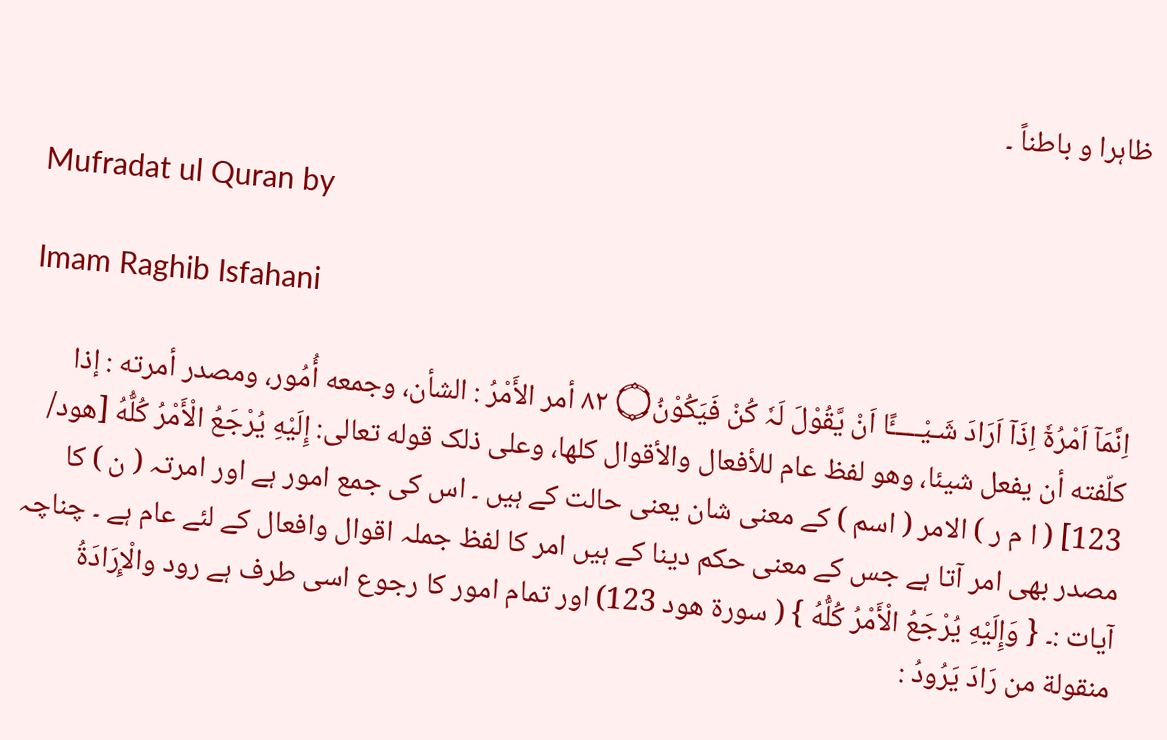ظاہرا و باطناً ۔

Mufradat ul Quran by

Imam Raghib Isfahani

اِنَّمَآ اَمْرُہٗٓ اِذَآ اَرَادَ شَـيْـــــًٔا اَنْ يَّقُوْلَ لَہٗ كُنْ فَيَكُوْنُ۝ ٨٢ أمر الأَمْرُ : الشأن، وجمعه أُمُور، ومصدر أمرته : إذا کلّفته أن يفعل شيئا، وهو لفظ عام للأفعال والأقوال کلها، وعلی ذلک قوله تعالی: إِلَيْهِ يُرْجَعُ الْأَمْرُ كُلُّهُ [هود/ 123] ( ا م ر ) الامر ( اسم ) کے معنی شان یعنی حالت کے ہیں ۔ اس کی جمع امور ہے اور امرتہ ( ن ) کا مصدر بھی امر آتا ہے جس کے معنی حکم دینا کے ہیں امر کا لفظ جملہ اقوال وافعال کے لئے عام ہے ۔ چناچہ آیات :۔ { وَإِلَيْهِ يُرْجَعُ الْأَمْرُ كُلُّهُ } ( سورة هود 123) اور تمام امور کا رجوع اسی طرف ہے رود والْإِرَادَةُ منقولة من رَادَ يَرُودُ :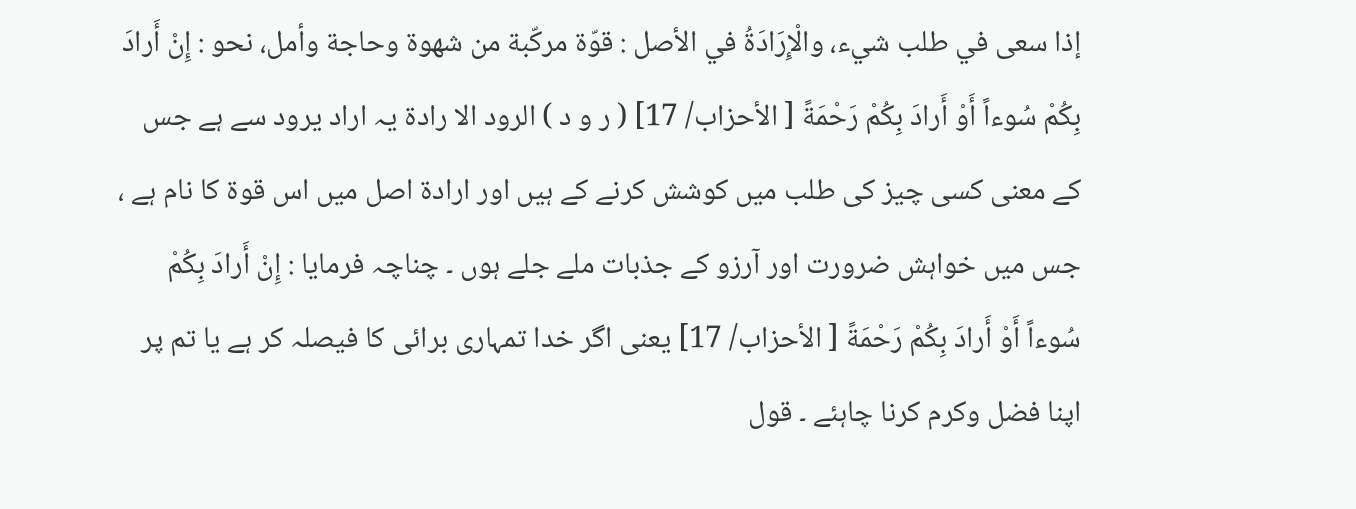إذا سعی في طلب شيء، والْإِرَادَةُ في الأصل : قوّة مركّبة من شهوة وحاجة وأمل، نحو : إِنْ أَرادَ بِكُمْ سُوءاً أَوْ أَرادَ بِكُمْ رَحْمَةً [ الأحزاب/ 17] ( ر و د ) الرود الا رادۃ یہ اراد یرود سے ہے جس کے معنی کسی چیز کی طلب میں کوشش کرنے کے ہیں اور ارادۃ اصل میں اس قوۃ کا نام ہے ، جس میں خواہش ضرورت اور آرزو کے جذبات ملے جلے ہوں ۔ چناچہ فرمایا : إِنْ أَرادَ بِكُمْ سُوءاً أَوْ أَرادَ بِكُمْ رَحْمَةً [ الأحزاب/ 17] یعنی اگر خدا تمہاری برائی کا فیصلہ کر ہے یا تم پر اپنا فضل وکرم کرنا چاہئے ۔ قول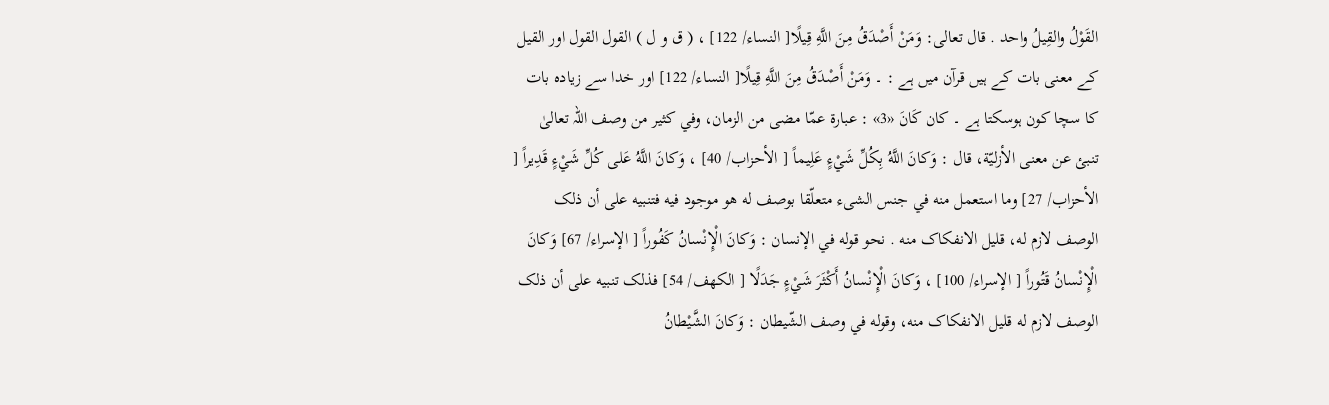القَوْلُ والقِيلُ واحد . قال تعالی: وَمَنْ أَصْدَقُ مِنَ اللَّهِ قِيلًا[ النساء/ 122] ، ( ق و ل ) القول القول اور القیل کے معنی بات کے ہیں قرآن میں ہے : ۔ وَمَنْ أَصْدَقُ مِنَ اللَّهِ قِيلًا[ النساء/ 122] اور خدا سے زیادہ بات کا سچا کون ہوسکتا ہے ۔ كان كَانَ «3» : عبارة عمّا مضی من الزمان، وفي كثير من وصف اللہ تعالیٰ تنبئ عن معنی الأزليّة، قال : وَكانَ اللَّهُ بِكُلِّ شَيْءٍ عَلِيماً [ الأحزاب/ 40] ، وَكانَ اللَّهُ عَلى كُلِّ شَيْءٍ قَدِيراً [ الأحزاب/ 27] وما استعمل منه في جنس الشیء متعلّقا بوصف له هو موجود فيه فتنبيه علی أن ذلک الوصف لازم له، قلیل الانفکاک منه . نحو قوله في الإنسان : وَكانَ الْإِنْسانُ كَفُوراً [ الإسراء/ 67] وَكانَ الْإِنْسانُ قَتُوراً [ الإسراء/ 100] ، وَكانَ الْإِنْسانُ أَكْثَرَ شَيْءٍ جَدَلًا [ الكهف/ 54] فذلک تنبيه علی أن ذلک الوصف لازم له قلیل الانفکاک منه، وقوله في وصف الشّيطان : وَكانَ الشَّيْطانُ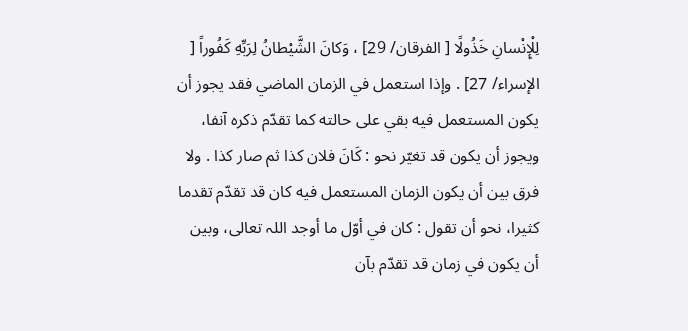لِلْإِنْسانِ خَذُولًا [ الفرقان/ 29] ، وَكانَ الشَّيْطانُ لِرَبِّهِ كَفُوراً [ الإسراء/ 27] . وإذا استعمل في الزمان الماضي فقد يجوز أن يكون المستعمل فيه بقي علی حالته كما تقدّم ذكره آنفا، ويجوز أن يكون قد تغيّر نحو : كَانَ فلان کذا ثم صار کذا . ولا فرق بين أن يكون الزمان المستعمل فيه کان قد تقدّم تقدما کثيرا، نحو أن تقول : کان في أوّل ما أوجد اللہ تعالی، وبین أن يكون في زمان قد تقدّم بآن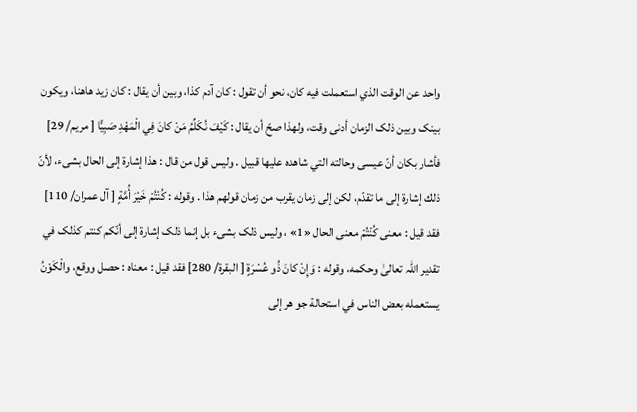واحد عن الوقت الذي استعملت فيه کان، نحو أن تقول : کان آدم کذا، وبین أن يقال : کان زيد هاهنا، ويكون بينک وبین ذلک الزمان أدنی وقت، ولهذا صحّ أن يقال : كَيْفَ نُكَلِّمُ مَنْ كانَ فِي الْمَهْدِ صَبِيًّا [ مریم/ 29] فأشار بکان أنّ عيسى وحالته التي شاهده عليها قبیل . ولیس قول من قال : هذا إشارة إلى الحال بشیء، لأنّ ذلك إشارة إلى ما تقدّم، لکن إلى زمان يقرب من زمان قولهم هذا . وقوله : كُنْتُمْ خَيْرَ أُمَّةٍ [ آل عمران/ 110] فقد قيل : معنی كُنْتُمْ معنی الحال «1» ، ولیس ذلک بشیء بل إنما ذلک إشارة إلى أنّكم کنتم کذلک في تقدیر اللہ تعالیٰ وحكمه، وقوله : وَإِنْ كانَ ذُو عُسْرَةٍ [ البقرة/ 280] فقد قيل : معناه : حصل ووقع، والْكَوْنُ يستعمله بعض الناس في استحالة جو هر إلى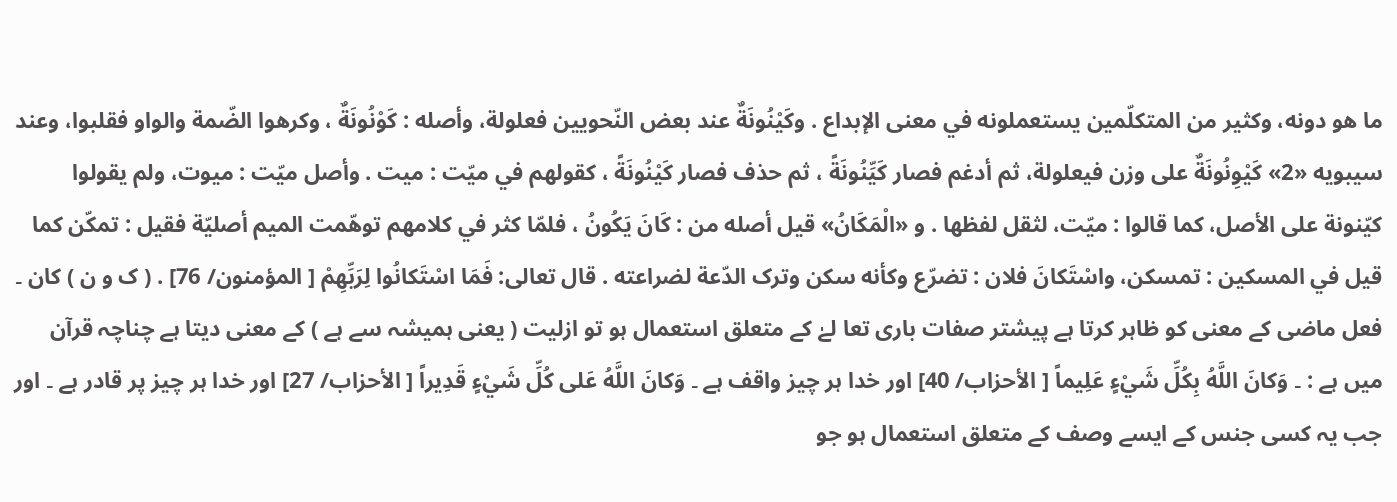ما هو دونه، وكثير من المتکلّمين يستعملونه في معنی الإبداع . وكَيْنُونَةٌ عند بعض النّحويين فعلولة، وأصله : كَوْنُونَةٌ ، وكرهوا الضّمة والواو فقلبوا، وعند سيبويه «2» كَيْوِنُونَةٌ علی وزن فيعلولة، ثم أدغم فصار كَيِّنُونَةً ، ثم حذف فصار كَيْنُونَةً ، کقولهم في ميّت : ميت . وأصل ميّت : ميوت، ولم يقولوا كيّنونة علی الأصل، كما قالوا : ميّت، لثقل لفظها . و «الْمَكَانُ» قيل أصله من : كَانَ يَكُونُ ، فلمّا كثر في کلامهم توهّمت المیم أصليّة فقیل : تمكّن كما قيل في المسکين : تمسکن، واسْتَكانَ فلان : تضرّع وكأنه سکن وترک الدّعة لضراعته . قال تعالی: فَمَا اسْتَكانُوا لِرَبِّهِمْ [ المؤمنون/ 76] . ( ک و ن ) کان ۔ فعل ماضی کے معنی کو ظاہر کرتا ہے پیشتر صفات باری تعا لےٰ کے متعلق استعمال ہو تو ازلیت ( یعنی ہمیشہ سے ہے ) کے معنی دیتا ہے چناچہ قرآن میں ہے : ۔ وَكانَ اللَّهُ بِكُلِّ شَيْءٍ عَلِيماً [ الأحزاب/ 40] اور خدا ہر چیز واقف ہے ۔ وَكانَ اللَّهُ عَلى كُلِّ شَيْءٍ قَدِيراً [ الأحزاب/ 27] اور خدا ہر چیز پر قادر ہے ۔ اور جب یہ کسی جنس کے ایسے وصف کے متعلق استعمال ہو جو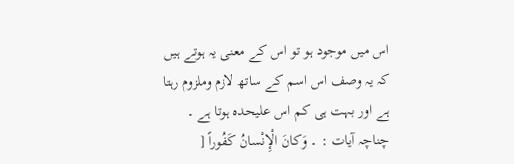اس میں موجود ہو تو اس کے معنی یہ ہوتے ہیں کہ یہ وصف اس اسم کے ساتھ لازم وملزوم رہتا ہے اور بہت ہی کم اس علیحدہ ہوتا ہے ۔ چناچہ آیات : ۔ وَكانَ الْإِنْسانُ كَفُوراً [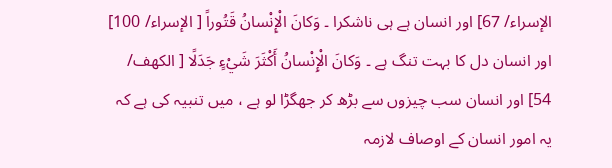الإسراء/ 67] اور انسان ہے ہی ناشکرا ۔ وَكانَ الْإِنْسانُ قَتُوراً [ الإسراء/ 100] اور انسان دل کا بہت تنگ ہے ۔ وَكانَ الْإِنْسانُ أَكْثَرَ شَيْءٍ جَدَلًا [ الكهف/ 54] اور انسان سب چیزوں سے بڑھ کر جھگڑا لو ہے ، میں تنبیہ کی ہے کہ یہ امور انسان کے اوصاف لازمہ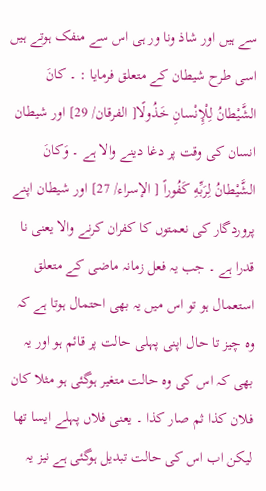سے ہیں اور شاذ ونا ور ہی اس سے منفک ہوتے ہیں اسی طرح شیطان کے متعلق فرمایا : ۔ كانَ الشَّيْطانُ لِلْإِنْسانِ خَذُولًا[ الفرقان/ 29] اور شیطان انسان کی وقت پر دغا دینے والا ہے ۔ وَكانَ الشَّيْطانُ لِرَبِّهِ كَفُوراً [ الإسراء/ 27] اور شیطان اپنے پروردگار کی نعمتوں کا کفران کرنے والا یعنی نا قدرا ہے ۔ جب یہ فعل زمانہ ماضی کے متعلق استعمال ہو تو اس میں یہ بھی احتمال ہوتا ہے کہ وہ چیز تا حال اپنی پہلی حالت پر قائم ہو اور یہ بھی کہ اس کی وہ حالت متغیر ہوگئی ہو مثلا کان فلان کذا ثم صار کذا ۔ یعنی فلاں پہلے ایسا تھا لیکن اب اس کی حالت تبدیل ہوگئی ہے نیز یہ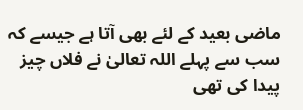ماضی بعید کے لئے بھی آتا ہے جیسے کہ سب سے پہلے اللہ تعالیٰ نے فلاں چیز پیدا کی تھی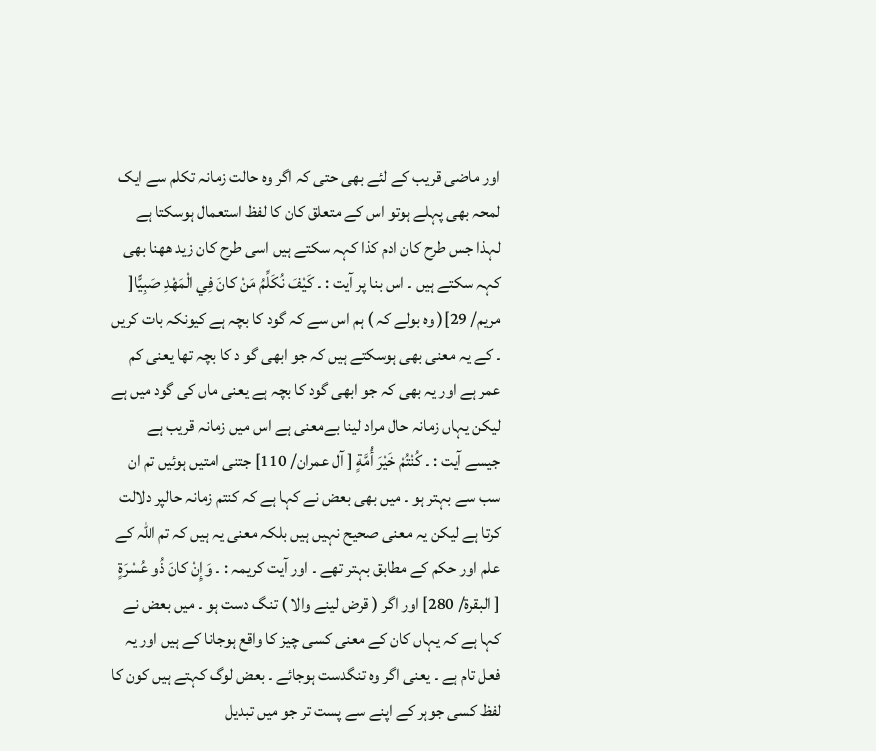اور ماضی قریب کے لئے بھی حتی کہ اگر وہ حالت زمانہ تکلم سے ایک لمحہ بھی پہلے ہوتو اس کے متعلق کان کا لفظ استعمال ہوسکتا ہے لہذا جس طرح کان ادم کذا کہہ سکتے ہیں اسی طرح کان زید ھھنا بھی کہہ سکتے ہیں ۔ اس بنا پر آیت : ۔ كَيْفَ نُكَلِّمُ مَنْ كانَ فِي الْمَهْدِ صَبِيًّا[ مریم/ 29]( وہ بولے کہ ) ہم اس سے کہ گود کا بچہ ہے کیونکہ بات کریں ۔ کے یہ معنی بھی ہوسکتے ہیں کہ جو ابھی گو د کا بچہ تھا یعنی کم عمر ہے اور یہ بھی کہ جو ابھی گود کا بچہ ہے یعنی ماں کی گود میں ہے لیکن یہاں زمانہ حال مراد لینا بےمعنی ہے اس میں زمانہ قریب ہے جیسے آیت : ۔ كُنْتُمْ خَيْرَ أُمَّةٍ [ آل عمران/ 110] جتنی امتیں ہوئیں تم ان سب سے بہتر ہو ۔ میں بھی بعض نے کہا ہے کہ کنتم زمانہ حالپر دلالت کرتا ہے لیکن یہ معنی صحیح نہیں ہیں بلکہ معنی یہ ہیں کہ تم اللہ کے علم اور حکم کے مطابق بہتر تھے ۔ اور آیت کریمہ : ۔ وَإِنْ كانَ ذُو عُسْرَةٍ [ البقرة/ 280] اور اگر ( قرض لینے والا ) تنگ دست ہو ۔ میں بعض نے کہا ہے کہ یہاں کان کے معنی کسی چیز کا واقع ہوجانا کے ہیں اور یہ فعل تام ہے ۔ یعنی اگر وہ تنگدست ہوجائے ۔ بعض لوگ کہتے ہیں کون کا لفظ کسی جوہر کے اپنے سے پست تر جو میں تبدیل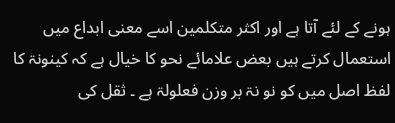ہونے کے لئے آتا ہے اور اکثر متکلمین اسے معنی ابداع میں استعمال کرتے ہیں بعض علامائے نحو کا خیال ہے کہ کینونۃ کا لفظ اصل میں کو نو نۃ بر وزن فعلولۃ ہے ۔ ثقل کی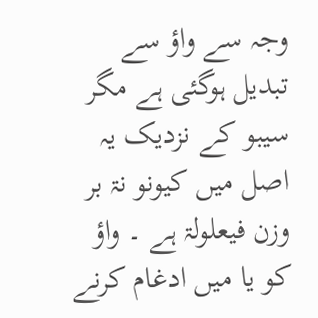وجہ سے واؤ سے تبدیل ہوگئی ہے مگر سیبو کے نزدیک یہ اصل میں کیونو نۃ بر وزن فیعلولۃ ہے ۔ واؤ کو یا میں ادغام کرنے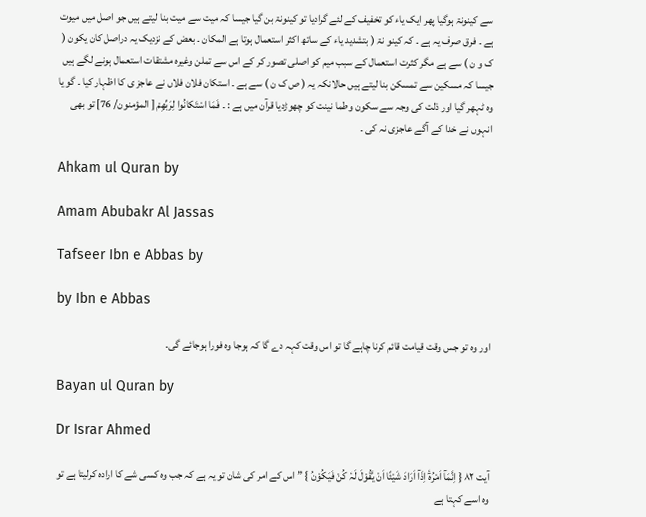سے کینونۃ ہوگیا پھر ایک یاء کو تخفیف کے لئے گرادیا تو کینونۃ بن گیا جیسا کہ میت سے میت بنا لیتے ہیں جو اصل میں میوت ہے ۔ فرق صرف یہ ہے ۔ کہ کینو نۃ ( بتشدید یاء کے ساتھ اکثر استعمال ہوتا ہے المکان ۔ بعض کے نزدیک یہ دراصل کان یکون ( ک و ن ) سے ہے مگر کثرت استعمال کے سبب میم کو اصلی تصور کر کے اس سے تملن وغیرہ مشتقات استعمال ہونے لگے ہیں جیسا کہ مسکین سے تمسکن بنا لیتے ہیں حالانکہ یہ ( ص ک ن ) سے ہے ۔ استکان فلان فلاں نے عاجز ی کا اظہار کیا ۔ گو یا وہ ٹہھر گیا اور ذلت کی وجہ سے سکون وطما نینت کو چھوڑدیا قرآن میں ہے : ۔ فَمَا اسْتَكانُوا لِرَبِّهِمْ [ المؤمنون/ 76] تو بھی انہوں نے خدا کے آگے عاجزی نہ کی ۔

Ahkam ul Quran by

Amam Abubakr Al Jassas

Tafseer Ibn e Abbas by

by Ibn e Abbas

اور وہ تو جس وقت قیامت قائم کرنا چاہے گا تو اس وقت کہہ دے گا کہ ہوجا وہ فورا ہوجائے گی۔

Bayan ul Quran by

Dr Israr Ahmed

آیت ٨٢ { اِنَّمَآ اَمْرُہٓٗ اِذَآ اَرَادَ شَیْئًا اَنْ یَّقُوْلَ لَہٗ کُنْ فَیَکُوْنُ } ” اس کے امر کی شان تو یہ ہے کہ جب وہ کسی شے کا ارادہ کرلیتا ہے تو وہ اسے کہتا ہے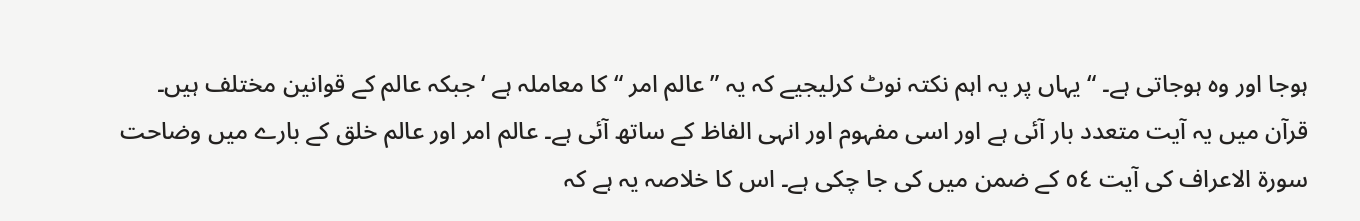ہوجا اور وہ ہوجاتی ہے۔ “ یہاں پر یہ اہم نکتہ نوٹ کرلیجیے کہ یہ ” عالم امر “ کا معاملہ ہے ‘ جبکہ عالم کے قوانین مختلف ہیں۔ قرآن میں یہ آیت متعدد بار آئی ہے اور اسی مفہوم اور انہی الفاظ کے ساتھ آئی ہے۔ عالم امر اور عالم خلق کے بارے میں وضاحت سورة الاعراف کی آیت ٥٤ کے ضمن میں کی جا چکی ہے۔ اس کا خلاصہ یہ ہے کہ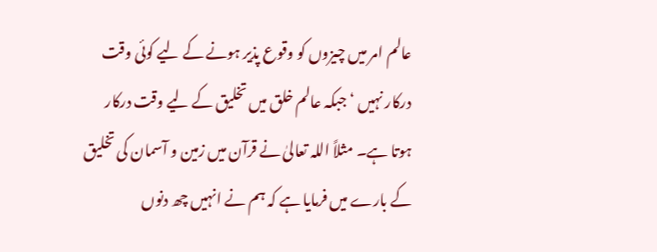عالم امر میں چیزوں کو وقوع پذیر ہونے کے لیے کوئی وقت درکار نہیں ‘ جبکہ عالم خلق میں تخلیق کے لیے وقت درکار ہوتا ہے۔ مثلاً اللہ تعالیٰ نے قرآن میں زمین و آسمان کی تخلیق کے بارے میں فرمایا ہے کہ ہم نے انہیں چھ دنوں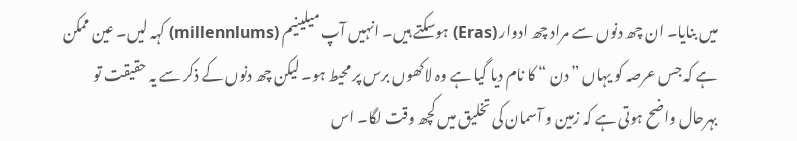میں بنایا۔ ان چھ دنوں سے مراد چھ ادوار (Eras) ہوسکتے ہیں۔ انہیں آپ میلینیم (millennlums) کہہ لیں۔ عین ممکن ہے کہ جس عرصہ کو یہاں ” دن “ کا نام دیا گیا ہے وہ لاکھوں برس پر محیط ہو۔ لیکن چھ دنوں کے ذکر سے یہ حقیقت تو بہرحال واضح ہوتی ہے کہ زمین و آسمان کی تخلیق میں کچھ وقت لگا۔ اس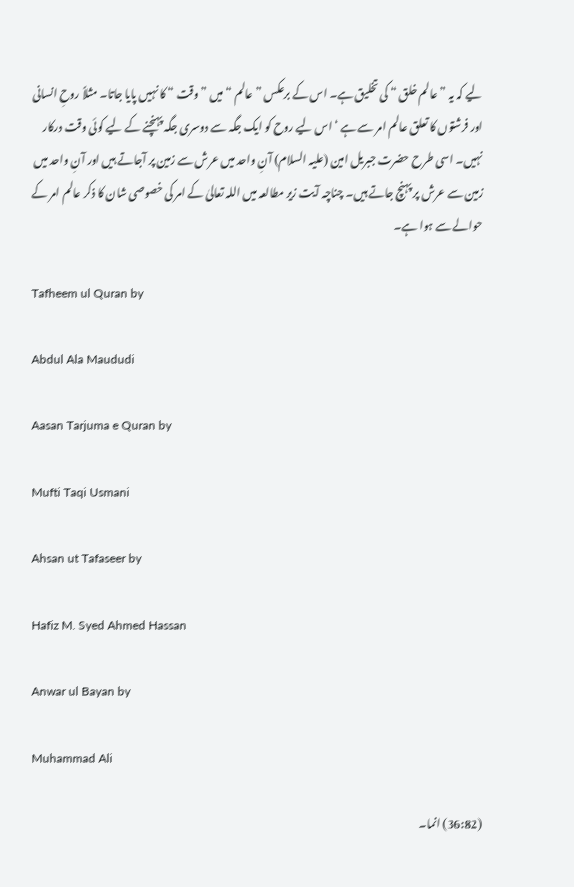لیے کہ یہ ” عالم خلق “ کی تخلیق ہے۔ اس کے برعکس ” عالم “ میں ” وقت “ کا نہیں پایا جاتا۔ مثلاً روحِ انسانی اور فرشتوں کا تعلق عالم امر سے ہے ‘ اس لیے روح کو ایک جگہ سے دوسری جگہ پہنچنے کے لیے کوئی وقت درکار نہیں۔ اسی طرح حضرت جبریل امین (علیہ السلام) آنِ واحد میں عرش سے زمین پر آجاتے ہیں اور آنِ واحد میں زمین سے عرش پر پہنچ جاتے ہیں۔ چناچہ آیت زیر مطالعہ میں اللہ تعالیٰ کے امر کی خصوصی شان کا ذکر عالم امر کے حوالے سے ہوا ہے۔

Tafheem ul Quran by

Abdul Ala Maududi

Aasan Tarjuma e Quran by

Mufti Taqi Usmani

Ahsan ut Tafaseer by

Hafiz M. Syed Ahmed Hassan

Anwar ul Bayan by

Muhammad Ali

(36:82) انما۔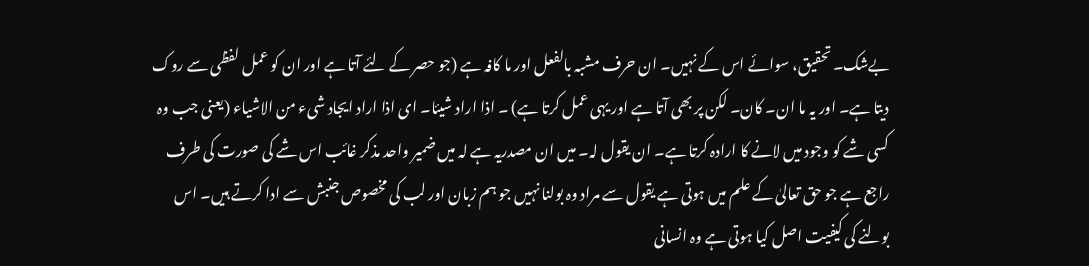بےشک۔ تحقیق، سوائے اس کے نہیں۔ ان حرف مشبہ بالفعل اور ما کافہ ہے (جو حصر کے لئے آتا ہے اور ان کو عمل لفظی سے روک دیتا ہے۔ اور یہ ما ان۔ کان۔ لکن پر بھی آتا ہے اور یہی عمل کرتا ہے) ۔ اذا اراد شیئا۔ ای اذا اراد ایجاد شیء من الاشیاء (یعنی جب وہ کسی شے کو وجود میں لانے کا ارادہ کرتا ہے۔ ان یقول لہ۔ میں ان مصدریہ ہے لہ میں ضمیر واحد مذکر غائب اس شے کی صورت کی طرف راجع ہے جو حق تعالیٰ کے علم میں ہوتی ہے یقول سے مراد وہ بولنا نہیں جو ہم زبان اور لب کی مخصوص جنبش سے ادا کرتے ہیں۔ اس بولنے کی کیفیت اصل کیا ہوتی ہے وہ انسانی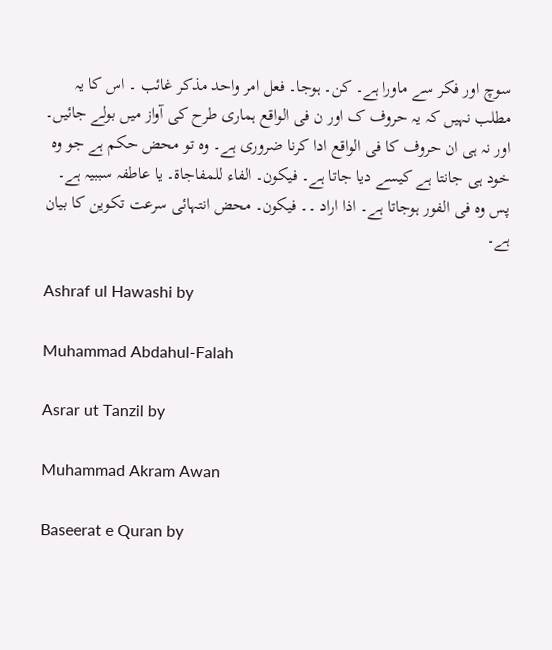سوچ اور فکر سے ماورا ہے۔ کن۔ ہوجا۔ فعل امر واحد مذکر غائب ۔ اس کا یہ مطلب نہیں کہ یہ حروف ک اور ن فی الواقع ہماری طرح کی آواز میں بولے جائیں۔ اور نہ ہی ان حروف کا فی الواقع ادا کرنا ضروری ہے۔ وہ تو محض حکم ہے جو وہ خود ہی جانتا ہے کیسے دیا جاتا ہے۔ فیکون۔ الفاء للمفاجاۃ۔ یا عاطفہ سببیہ ہے۔ پس وہ فی الفور ہوجاتا ہے۔ اذا اراد ۔۔ فیکون۔ محض انتہائی سرعت تکوین کا بیان ہے۔

Ashraf ul Hawashi by

Muhammad Abdahul-Falah

Asrar ut Tanzil by

Muhammad Akram Awan

Baseerat e Quran by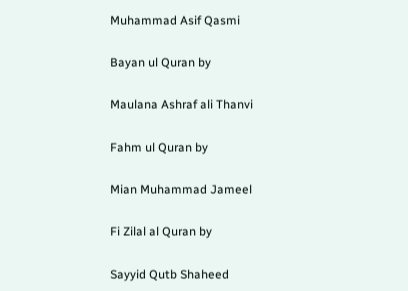Muhammad Asif Qasmi

Bayan ul Quran by

Maulana Ashraf ali Thanvi

Fahm ul Quran by

Mian Muhammad Jameel

Fi Zilal al Quran by

Sayyid Qutb Shaheed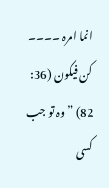انما امرہ ۔۔۔۔ کن فیکون (36: 82) ” وہ تو جب کسی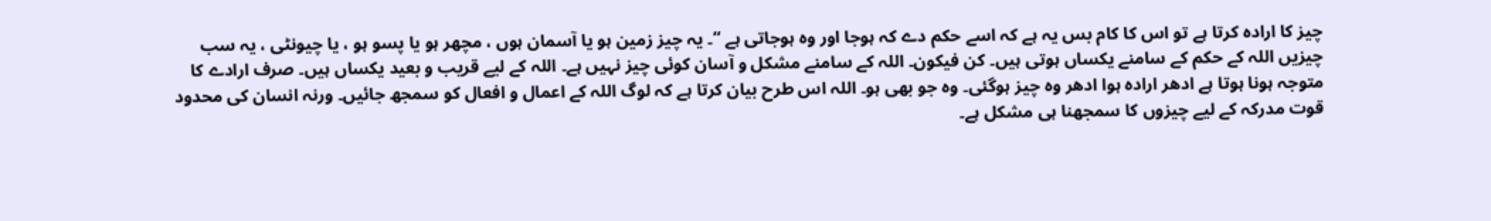چیز کا ارادہ کرتا ہے تو اس کا کام بس یہ ہے کہ اسے حکم دے کہ ہوجا اور وہ ہوجاتی ہے “۔ یہ چیز زمین ہو یا آسمان ہوں ، مچھر ہو یا پسو ہو ، یا چیونٹی ، یہ سب چیزیں اللہ کے حکم کے سامنے یکساں ہوتی ہیں۔ کن فیکون۔ اللہ کے سامنے مشکل و آسان کوئی چیز نہیں ہے۔ اللہ کے لیے قریب و بعید یکساں ہیں۔ صرف ارادے کا متوجہ ہونا ہوتا ہے ادھر ارادہ ہوا ادھر وہ چیز ہوگئی۔ وہ جو بھی ہو۔ اللہ اس طرح بیان کرتا ہے کہ لوگ اللہ کے اعمال و افعال کو سمجھ جائیں۔ ورنہ انسان کی محدود قوت مدرکہ کے لیے چیزوں کا سمجھنا ہی مشکل ہے۔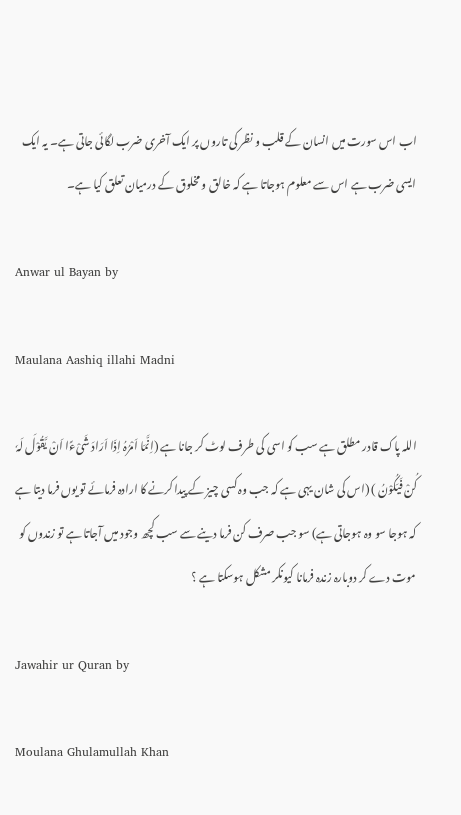اب اس سورت میں انسان کے قلب و نظر کی تاروں پر ایک آخری ضرب لگائی جاتی ہے۔ یہ ایک ایسی ضرب ہے اس سے معلوم ہوجاتا ہے کہ خالق و مخلوق کے درمیان تعلق کیا ہے۔

Anwar ul Bayan by

Maulana Aashiq illahi Madni

اللہ پاک قادر مطلق ہے سب کو اسی کی طرف لوٹ کر جانا ہے (اِنَّمَا اَمْرُہُ اِذَا اَرَادَ شَیْءًا اَنْ یَّقُوْلَ لَہٗ کُنْ فَیَکُوْنُ ) (اس کی شان یہی ہے کہ جب وہ کسی چیز کے پیدا کرنے کا ارادہ فرمائے تو یوں فرما دیتا ہے کہ ہوجا سو وہ ہوجاتی ہے) سو جب صرف کن فرما دینے سے سب کچھ وجود میں آجاتا ہے تو زندوں کو موت دے کر دوبارہ زندہ فرمانا کیونکر مشکل ہوسکتا ہے ؟

Jawahir ur Quran by

Moulana Ghulamullah Khan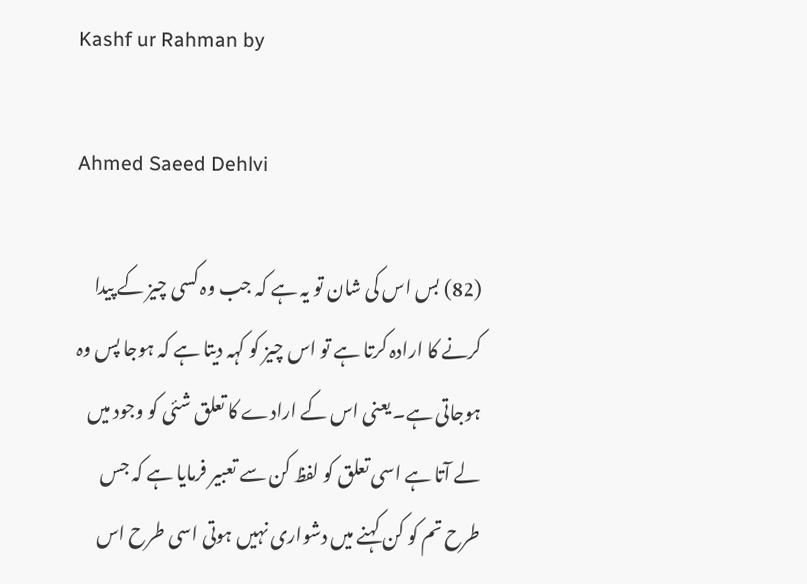Kashf ur Rahman by

Ahmed Saeed Dehlvi

(82) بس اس کی شان تو یہ ہے کہ جب وہ کسی چیز کے پیدا کرنے کا ارادہ کرتا ہے تو اس چیز کو کہہ دیتا ہے کہ ہوجا پس وہ ہوجاتی ہے۔ یعنی اس کے ارادے کا تعلق شئی کو وجود میں لے آتا ہے اسی تعلق کو لفظ کن سے تعبیر فرمایا ہے کہ جس طرح تم کو کن کہنے میں دشواری نہیں ہوتی اسی طرح اس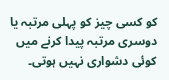کو کسی چیز کو پہلی مرتبہ یا دوسری مرتبہ پیدا کرنے میں کوئی دشواری نہیں ہوتی۔